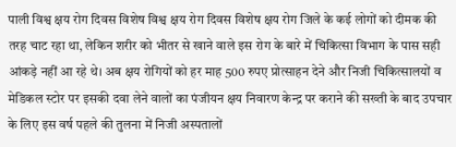पाली विश्व क्षय रोग दिवस विशेष विश्व क्षय रोग दिवस विशेष क्षय रोग जिले के कई लोगों को दीमक की तरह चाट रहा था, लेकिन शरीर को भीतर से खाने वाले इस रोग के बारे में चिकित्सा विभाग के पास सही आंकड़े नहीं आ रहे थे। अब क्षय रोगियों को हर माह 500 रुपए प्रोत्साहन देने और निजी चिकित्सालयों व मेडिकल स्टोर पर इसकी दवा लेने वालों का पंजीयन क्षय निवारण केन्द्र पर कराने की सख्ती के बाद उपचार के लिए इस वर्ष पहले की तुलना में निजी अस्पतालों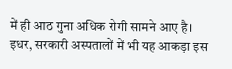में ही आठ गुना अधिक रोगी सामने आए है। इधर, सरकारी अस्पतालों में भी यह आकड़ा इस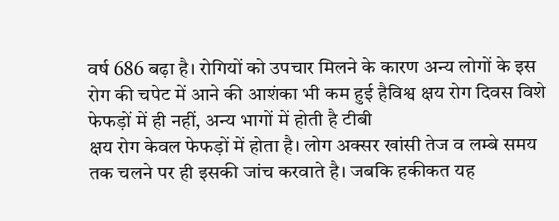वर्ष 686 बढ़ा है। रोगियों को उपचार मिलने के कारण अन्य लोगों के इस रोग की चपेट में आने की आशंका भी कम हुई हैविश्व क्षय रोग दिवस विशे
फेफड़ों में ही नहीं, अन्य भागों में होती है टीबी
क्षय रोग केवल फेफड़ों में होता है। लोग अक्सर खांसी तेज व लम्बे समय तक चलने पर ही इसकी जांच करवाते है। जबकि हकीकत यह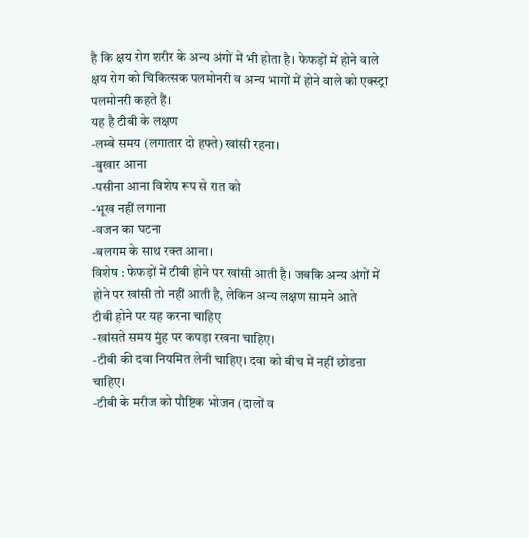है कि क्षय रोग शरीर के अन्य अंगों में भी होता है। फेफड़ों में होने वाले क्षय रोग को चिकित्सक पलमोनरी व अन्य भागों में होने वाले को एक्स्ट्रा पलमोनरी कहते हैं।
यह है टीबी के लक्षण
-लम्बे समय (लगातार दो हफ्ते) खांसी रहना।
-बुखार आना
-पसीना आना विशेष रूप से रात को
-भूख नहीं लगाना
-वजन का घटना
-बलगम के साथ रक्त आना।
विशेष : फेफड़ों में टीबी होने पर खांसी आती है। जबकि अन्य अंगों में होने पर खांसी तो नहीं आती है, लेकिन अन्य लक्षण सामने आते
टीबी होने पर यह करना चाहिए
-खांसते समय मुंह पर कपड़ा रखना चाहिए।
-टीबी की दवा नियमित लेनी चाहिए। दवा को बीच में नहीं छोडऩा चाहिए।
-टीबी के मरीज को पौष्टिक भोजन (दालों व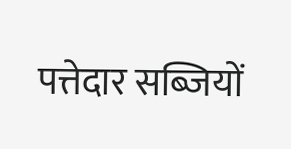पत्तेदार सब्जियों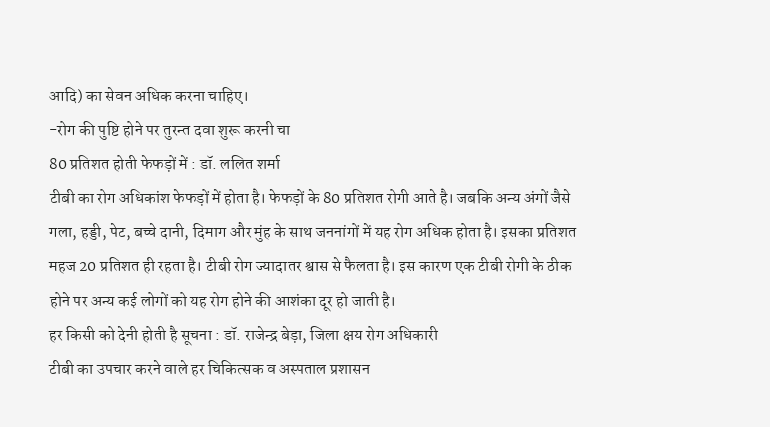आदि) का सेवन अधिक करना चाहिए।
-रोग की पुष्टि होने पर तुरन्त दवा शुरू करनी चा
80 प्रतिशत होती फेफड़ों में : डॉ. ललित शर्मा
टीबी का रोग अधिकांश फेफड़ों में होता है। फेफड़ों के 80 प्रतिशत रोगी आते है। जबकि अन्य अंगों जैसे गला, हड्डी, पेट, बच्चे दानी, दिमाग और मुंह के साथ जननांगों में यह रोग अधिक होता है। इसका प्रतिशत महज 20 प्रतिशत ही रहता है। टीबी रोग ज्यादातर श्वास से फैलता है। इस कारण एक टीबी रोगी के ठीक होने पर अन्य कई लोगों को यह रोग होने की आशंका दूर हो जाती है।
हर किसी को देनी होती है सूचना : डॉ. राजेन्द्र बेड़ा, जिला क्षय रोग अधिकारी
टीबी का उपचार करने वाले हर चिकित्सक व अस्पताल प्रशासन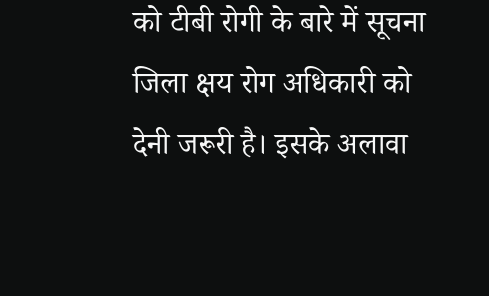को टीबी रोगी के बारे में सूचना जिला क्षय रोग अधिकारी को देनी जरूरी है। इसके अलावा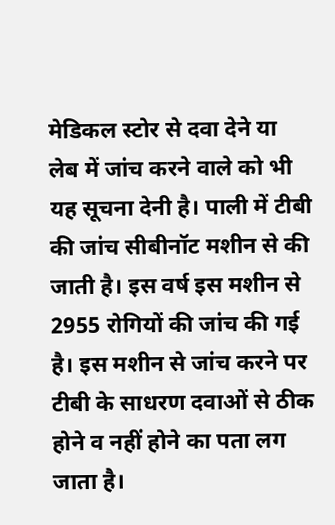मेडिकल स्टोर से दवा देने या लेब में जांच करने वाले को भी यह सूचना देनी है। पाली में टीबी की जांच सीबीनॉट मशीन से की जाती है। इस वर्ष इस मशीन से 2955 रोगियों की जांच की गई है। इस मशीन से जांच करने पर टीबी के साधरण दवाओं से ठीक होने व नहीं होने का पता लग जाता है।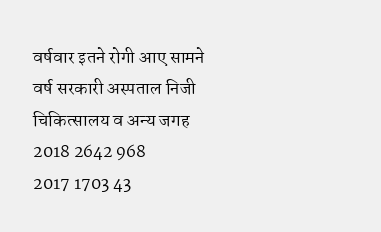वर्षवार इतने रोगी आए सामने
वर्ष सरकारी अस्पताल निजी चिकित्सालय व अन्य जगह
2018 2642 968
2017 1703 43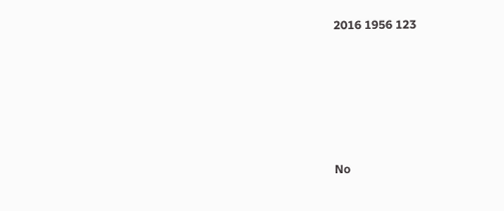2016 1956 123





No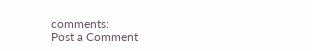comments:
Post a Comment